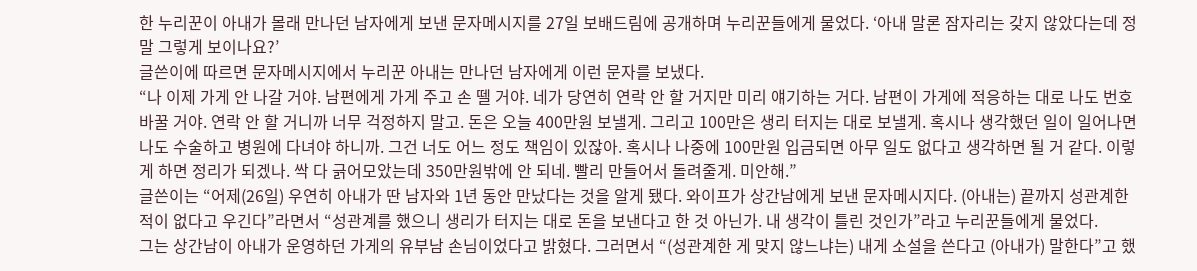한 누리꾼이 아내가 몰래 만나던 남자에게 보낸 문자메시지를 27일 보배드림에 공개하며 누리꾼들에게 물었다. ‘아내 말론 잠자리는 갖지 않았다는데 정말 그렇게 보이나요?’
글쓴이에 따르면 문자메시지에서 누리꾼 아내는 만나던 남자에게 이런 문자를 보냈다.
“나 이제 가게 안 나갈 거야. 남편에게 가게 주고 손 뗄 거야. 네가 당연히 연락 안 할 거지만 미리 얘기하는 거다. 남편이 가게에 적응하는 대로 나도 번호 바꿀 거야. 연락 안 할 거니까 너무 걱정하지 말고. 돈은 오늘 400만원 보낼게. 그리고 100만은 생리 터지는 대로 보낼게. 혹시나 생각했던 일이 일어나면 나도 수술하고 병원에 다녀야 하니까. 그건 너도 어느 정도 책임이 있잖아. 혹시나 나중에 100만원 입금되면 아무 일도 없다고 생각하면 될 거 같다. 이렇게 하면 정리가 되겠나. 싹 다 긁어모았는데 350만원밖에 안 되네. 빨리 만들어서 돌려줄게. 미안해.”
글쓴이는 “어제(26일) 우연히 아내가 딴 남자와 1년 동안 만났다는 것을 알게 됐다. 와이프가 상간남에게 보낸 문자메시지다. (아내는) 끝까지 성관계한 적이 없다고 우긴다”라면서 “성관계를 했으니 생리가 터지는 대로 돈을 보낸다고 한 것 아닌가. 내 생각이 틀린 것인가”라고 누리꾼들에게 물었다.
그는 상간남이 아내가 운영하던 가게의 유부남 손님이었다고 밝혔다. 그러면서 “(성관계한 게 맞지 않느냐는) 내게 소설을 쓴다고 (아내가) 말한다”고 했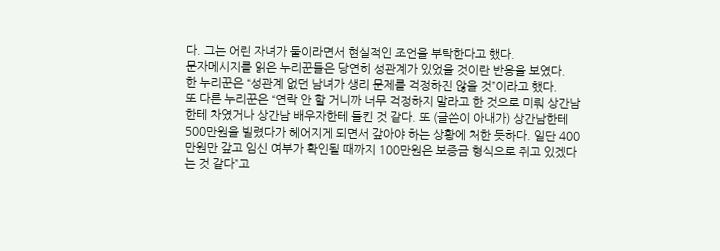다. 그는 어린 자녀가 둘이라면서 현실적인 조언을 부탁한다고 했다.
문자메시지를 읽은 누리꾼들은 당연히 성관계가 있었을 것이란 반응을 보였다.
한 누리꾼은 “성관계 없던 남녀가 생리 문제를 걱정하진 않을 것”이라고 했다.
또 다른 누리꾼은 “연락 안 할 거니까 너무 걱정하지 말라고 한 것으로 미뤄 상간남한테 차였거나 상간남 배우자한테 들킨 것 같다. 또 (글쓴이 아내가) 상간남한테 500만원을 빌렸다가 헤어지게 되면서 갚아야 하는 상황에 처한 듯하다. 일단 400만원만 갚고 임신 여부가 확인될 때까지 100만원은 보증금 형식으로 쥐고 있겠다는 것 같다”고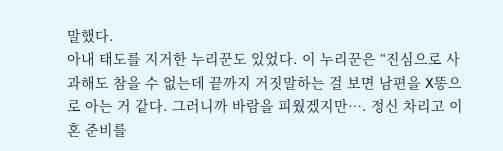말했다.
아내 태도를 지거한 누리꾼도 있었다. 이 누리꾼은 “진심으로 사과해도 참을 수 없는데 끝까지 거짓말하는 걸 보면 남편을 X똥으로 아는 거 같다. 그러니까 바람을 피웠겠지만…. 정신 차리고 이혼 준비를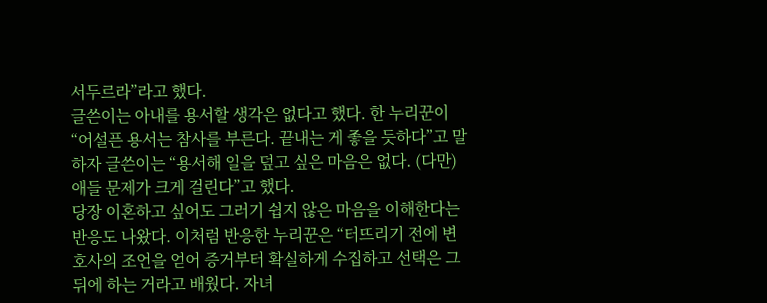서두르라”라고 했다.
글쓴이는 아내를 용서할 생각은 없다고 했다. 한 누리꾼이 “어설픈 용서는 참사를 부른다. 끝내는 게 좋을 듯하다”고 말하자 글쓴이는 “용서해 일을 덮고 싶은 마음은 없다. (다만) 애들 문제가 크게 걸린다”고 했다.
당장 이혼하고 싶어도 그러기 쉽지 않은 마음을 이해한다는 반응도 나왔다. 이처럼 반응한 누리꾼은 “터뜨리기 전에 변호사의 조언을 얻어 증거부터 확실하게 수집하고 선택은 그 뒤에 하는 거라고 배웠다. 자녀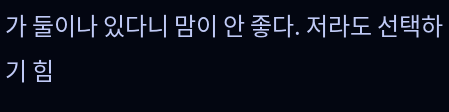가 둘이나 있다니 맘이 안 좋다. 저라도 선택하기 힘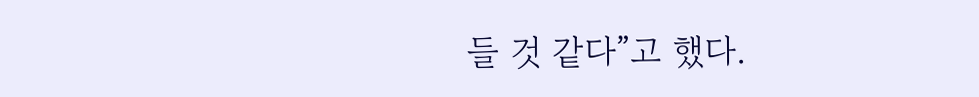들 것 같다”고 했다.